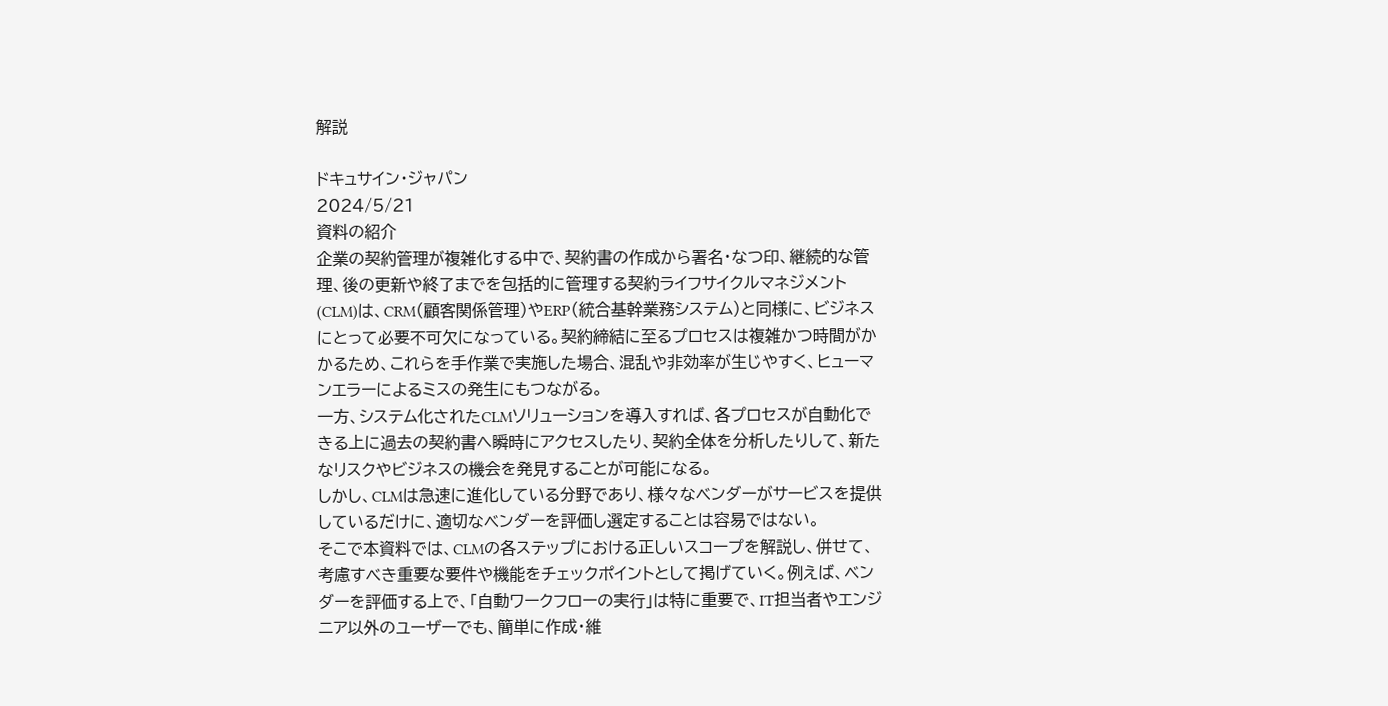解説

ドキュサイン・ジャパン
2024/5/21
資料の紹介
企業の契約管理が複雑化する中で、契約書の作成から署名・なつ印、継続的な管理、後の更新や終了までを包括的に管理する契約ライフサイクルマネジメント(CLM)は、CRM(顧客関係管理)やERP(統合基幹業務システム)と同様に、ビジネスにとって必要不可欠になっている。契約締結に至るプロセスは複雑かつ時間がかかるため、これらを手作業で実施した場合、混乱や非効率が生じやすく、ヒューマンエラーによるミスの発生にもつながる。
一方、システム化されたCLMソリューションを導入すれば、各プロセスが自動化できる上に過去の契約書へ瞬時にアクセスしたり、契約全体を分析したりして、新たなリスクやビジネスの機会を発見することが可能になる。
しかし、CLMは急速に進化している分野であり、様々なベンダーがサービスを提供しているだけに、適切なベンダーを評価し選定することは容易ではない。
そこで本資料では、CLMの各ステップにおける正しいスコープを解説し、併せて、考慮すべき重要な要件や機能をチェックポイントとして掲げていく。例えば、ベンダーを評価する上で、「自動ワークフローの実行」は特に重要で、IT担当者やエンジニア以外のユーザーでも、簡単に作成・維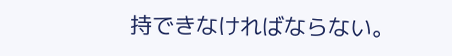持できなければならない。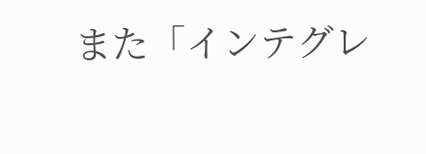また「インテグレ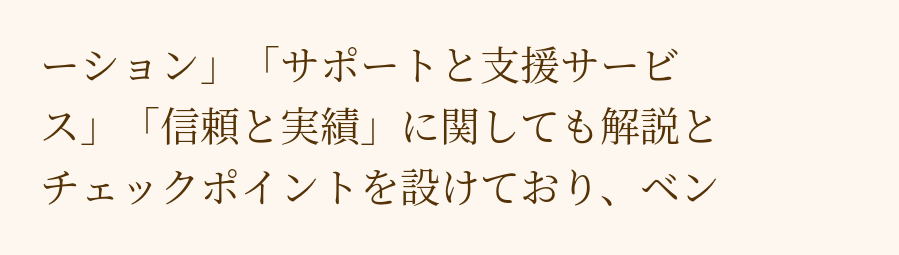ーション」「サポートと支援サービス」「信頼と実績」に関しても解説とチェックポイントを設けており、ベン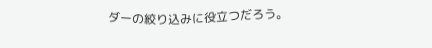ダーの絞り込みに役立つだろう。